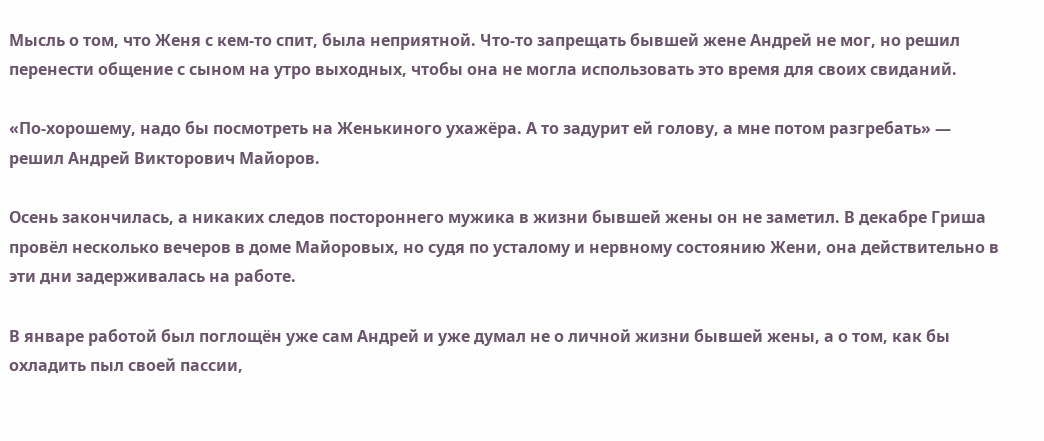Мысль о том, что Женя с кем-то спит, была неприятной. Что-то запрещать бывшей жене Андрей не мог, но решил перенести общение с сыном на утро выходных, чтобы она не могла использовать это время для своих свиданий.

«По-хорошему, надо бы посмотреть на Женькиного ухажёра. А то задурит ей голову, а мне потом разгребать» — решил Андрей Викторович Майоров.

Осень закончилась, а никаких следов постороннего мужика в жизни бывшей жены он не заметил. В декабре Гриша провёл несколько вечеров в доме Майоровых, но судя по усталому и нервному состоянию Жени, она действительно в эти дни задерживалась на работе.

В январе работой был поглощён уже сам Андрей и уже думал не о личной жизни бывшей жены, а о том, как бы охладить пыл своей пассии,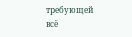требующей всё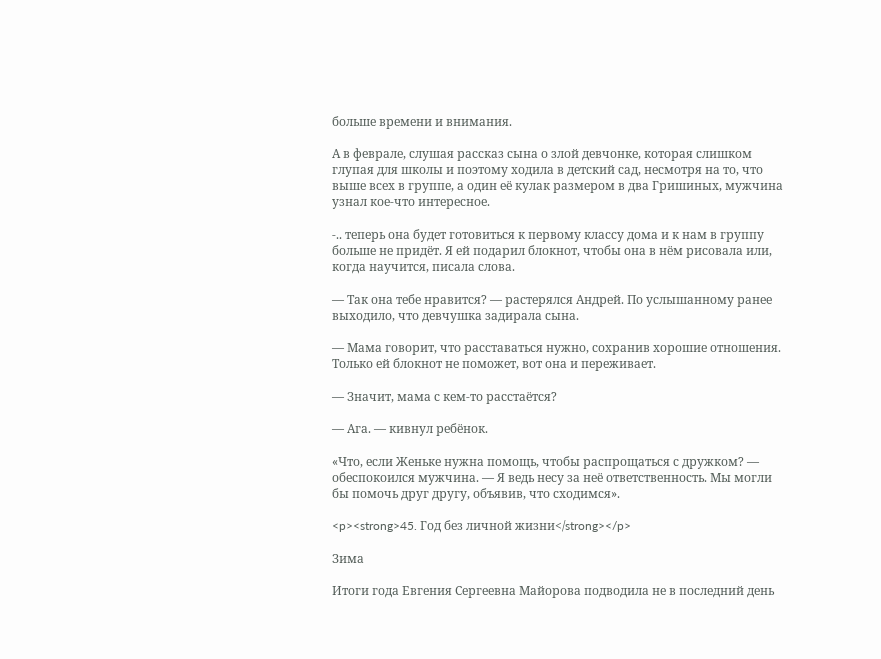больше времени и внимания.

А в феврале, слушая рассказ сына о злой девчонке, которая слишком глупая для школы и поэтому ходила в детский сад, несмотря на то, что выше всех в группе, а один её кулак размером в два Гришиных, мужчина узнал кое-что интересное.

-.. теперь она будет готовиться к первому классу дома и к нам в группу больше не придёт. Я ей подарил блокнот, чтобы она в нём рисовала или, когда научится, писала слова.

— Так она тебе нравится? — растерялся Андрей. По услышанному ранее выходило, что девчушка задирала сына.

— Мама говорит, что расставаться нужно, сохранив хорошие отношения. Только ей блокнот не поможет, вот она и переживает.

— Значит, мама с кем-то расстаётся?

— Ага. — кивнул ребёнок.

«Что, если Женьке нужна помощь, чтобы распрощаться с дружком? — обеспокоился мужчина. — Я ведь несу за неё ответственность. Мы могли бы помочь друг другу, объявив, что сходимся».

<p><strong>45. Год без личной жизни</strong></p>

Зима

Итоги года Евгения Сергеевна Майорова подводила не в последний день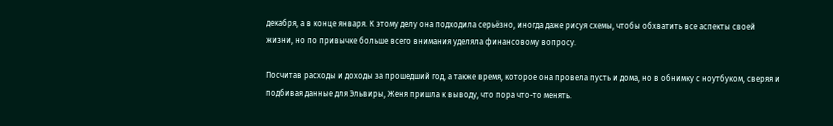декабря, а в конце января. К этому делу она подходила серьёзно, иногда даже рисуя схемы, чтобы обхватить все аспекты своей жизни, но по привычке больше всего внимания уделяла финансовому вопросу.

Посчитав расходы и доходы за прошедший год, а также время, которое она провела пусть и дома, но в обнимку с ноутбуком, сверяя и подбивая данные для Эльвиры, Женя пришла к выводу, что пора что-то менять.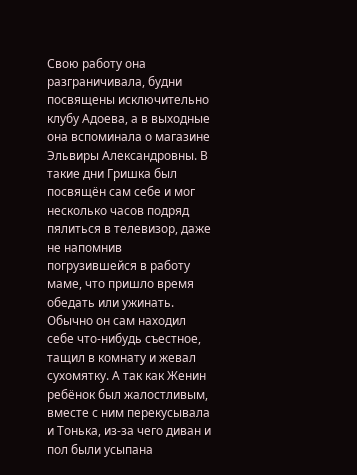Свою работу она разграничивала, будни посвящены исключительно клубу Адоева, а в выходные она вспоминала о магазине Эльвиры Александровны. В такие дни Гришка был посвящён сам себе и мог несколько часов подряд пялиться в телевизор, даже не напомнив погрузившейся в работу маме, что пришло время обедать или ужинать. Обычно он сам находил себе что-нибудь съестное, тащил в комнату и жевал сухомятку. А так как Женин ребёнок был жалостливым, вместе с ним перекусывала и Тонька, из-за чего диван и пол были усыпана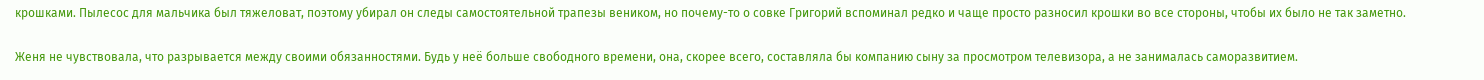крошками. Пылесос для мальчика был тяжеловат, поэтому убирал он следы самостоятельной трапезы веником, но почему-то о совке Григорий вспоминал редко и чаще просто разносил крошки во все стороны, чтобы их было не так заметно.

Женя не чувствовала, что разрывается между своими обязанностями. Будь у неё больше свободного времени, она, скорее всего, составляла бы компанию сыну за просмотром телевизора, а не занималась саморазвитием.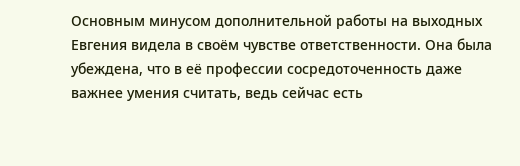Основным минусом дополнительной работы на выходных Евгения видела в своём чувстве ответственности. Она была убеждена, что в её профессии сосредоточенность даже важнее умения считать, ведь сейчас есть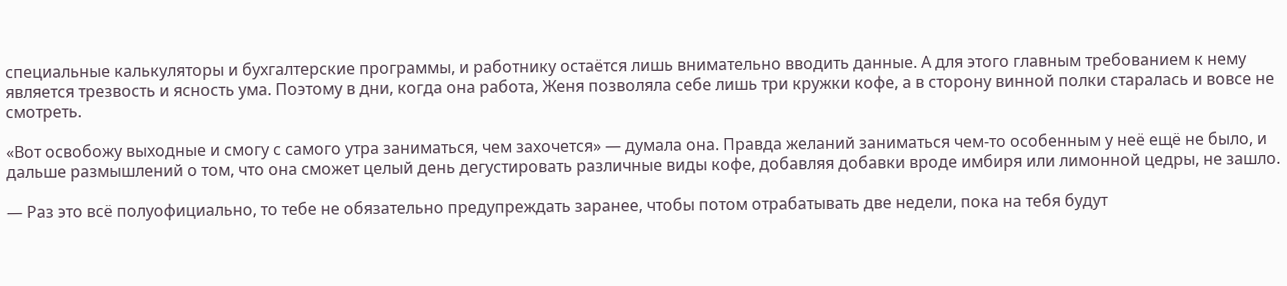специальные калькуляторы и бухгалтерские программы, и работнику остаётся лишь внимательно вводить данные. А для этого главным требованием к нему является трезвость и ясность ума. Поэтому в дни, когда она работа, Женя позволяла себе лишь три кружки кофе, а в сторону винной полки старалась и вовсе не смотреть.

«Вот освобожу выходные и смогу с самого утра заниматься, чем захочется» — думала она. Правда желаний заниматься чем-то особенным у неё ещё не было, и дальше размышлений о том, что она сможет целый день дегустировать различные виды кофе, добавляя добавки вроде имбиря или лимонной цедры, не зашло.

— Раз это всё полуофициально, то тебе не обязательно предупреждать заранее, чтобы потом отрабатывать две недели, пока на тебя будут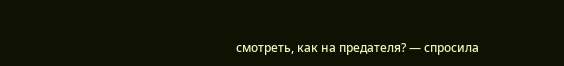смотреть, как на предателя? — спросила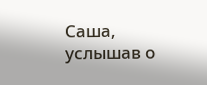Саша, услышав о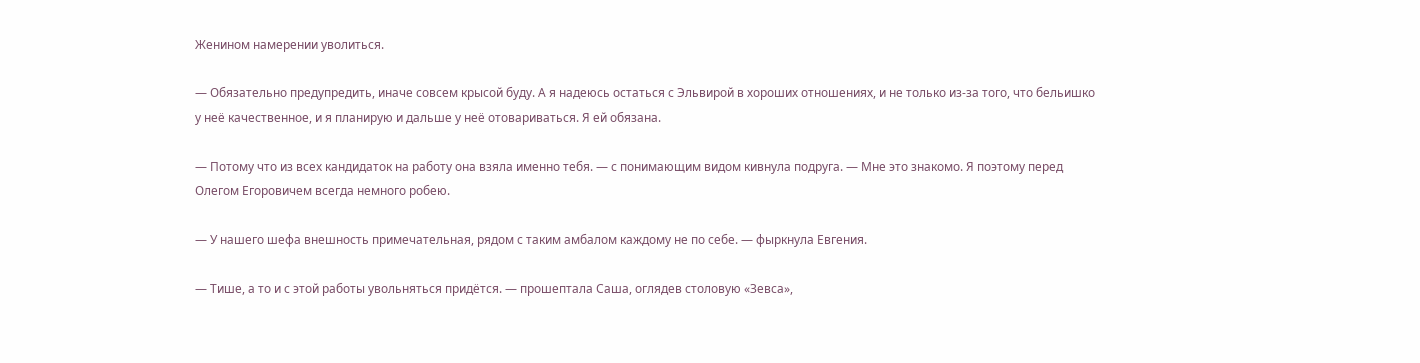Женином намерении уволиться.

— Обязательно предупредить, иначе совсем крысой буду. А я надеюсь остаться с Эльвирой в хороших отношениях, и не только из-за того, что бельишко у неё качественное, и я планирую и дальше у неё отовариваться. Я ей обязана.

— Потому что из всех кандидаток на работу она взяла именно тебя. — с понимающим видом кивнула подруга. — Мне это знакомо. Я поэтому перед Олегом Егоровичем всегда немного робею.

— У нашего шефа внешность примечательная, рядом с таким амбалом каждому не по себе. — фыркнула Евгения.

— Тише, а то и с этой работы увольняться придётся. — прошептала Саша, оглядев столовую «Зевса»,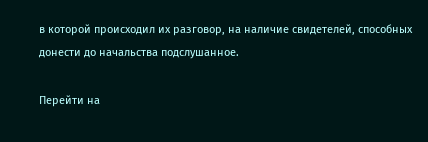в которой происходил их разговор, на наличие свидетелей, способных донести до начальства подслушанное.

Перейти на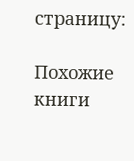страницу:

Похожие книги